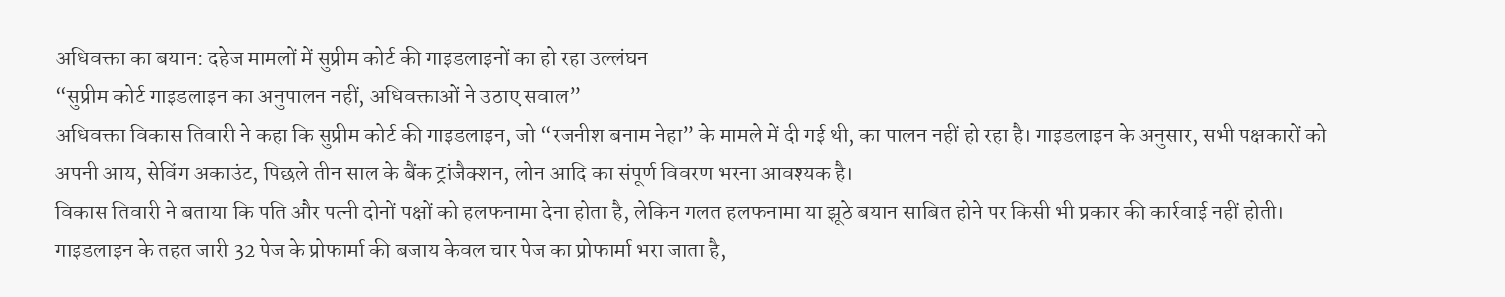अधिवक्ता का बयान: दहेज मामलों में सुप्रीम कोर्ट की गाइडलाइनों का हो रहा उल्लंघन
“सुप्रीम कोर्ट गाइडलाइन का अनुपालन नहीं, अधिवक्ताओं ने उठाए सवाल”
अधिवक्ता विकास तिवारी ने कहा कि सुप्रीम कोर्ट की गाइडलाइन, जो “रजनीश बनाम नेहा” के मामले में दी गई थी, का पालन नहीं हो रहा है। गाइडलाइन के अनुसार, सभी पक्षकारों को अपनी आय, सेविंग अकाउंट, पिछले तीन साल के बैंक ट्रांजैक्शन, लोन आदि का संपूर्ण विवरण भरना आवश्यक है।
विकास तिवारी ने बताया कि पति और पत्नी दोनों पक्षों को हलफनामा देना होता है, लेकिन गलत हलफनामा या झूठे बयान साबित होने पर किसी भी प्रकार की कार्रवाई नहीं होती। गाइडलाइन के तहत जारी 32 पेज के प्रोफार्मा की बजाय केवल चार पेज का प्रोफार्मा भरा जाता है,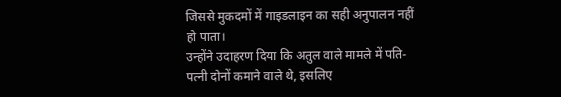जिससे मुकदमों में गाइडलाइन का सही अनुपालन नहीं हो पाता।
उन्होंने उदाहरण दिया कि अतुल वाले मामले में पति-पत्नी दोनों कमाने वाले थे, इसलिए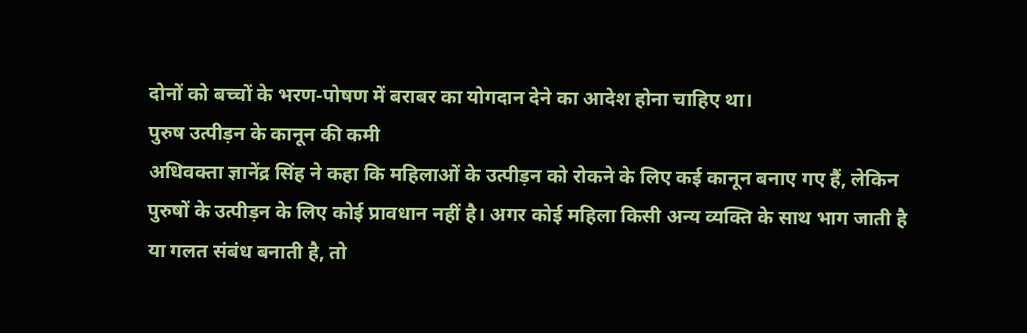दोनों को बच्चों के भरण-पोषण में बराबर का योगदान देने का आदेश होना चाहिए था।
पुरुष उत्पीड़न के कानून की कमी
अधिवक्ता ज्ञानेंद्र सिंह ने कहा कि महिलाओं के उत्पीड़न को रोकने के लिए कई कानून बनाए गए हैं, लेकिन पुरुषों के उत्पीड़न के लिए कोई प्रावधान नहीं है। अगर कोई महिला किसी अन्य व्यक्ति के साथ भाग जाती है या गलत संबंध बनाती है, तो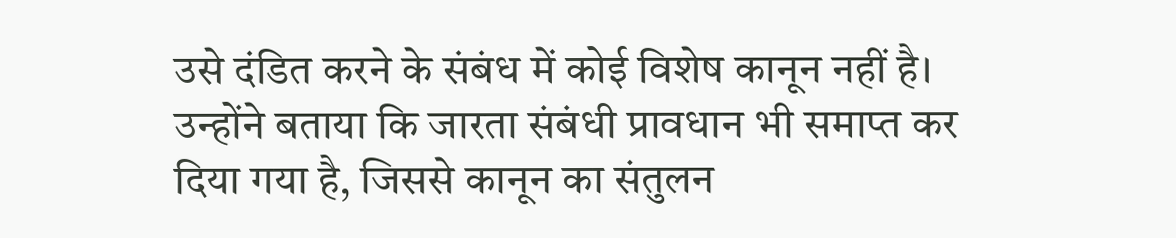उसे दंडित करने के संबंध में कोई विशेष कानून नहीं है। उन्होंने बताया कि जारता संबंधी प्रावधान भी समाप्त कर दिया गया है, जिससे कानून का संतुलन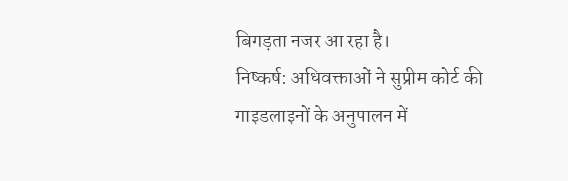बिगड़ता नजर आ रहा है।
निष्कर्ष: अधिवक्ताओं ने सुप्रीम कोर्ट की गाइडलाइनों के अनुपालन में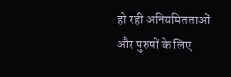हो रही अनियमितताओं और पुरुषों के लिए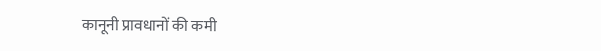कानूनी प्रावधानों की कमी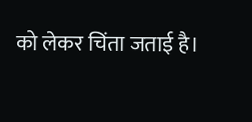को लेकर चिंता जताई है।